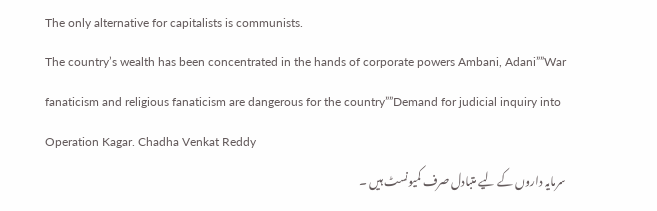The only alternative for capitalists is communists.
The country’s wealth has been concentrated in the hands of corporate powers Ambani, Adani””War fanaticism and religious fanaticism are dangerous for the country””Demand for judicial inquiry into Operation Kagar. Chadha Venkat Reddy
سرمایہ داروں کے لیے متبادل صرف کمیونسٹ ہیں ۔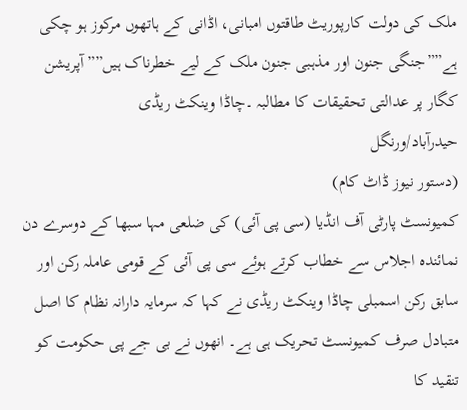ملک کی دولت کارپوریٹ طاقتوں امبانی، اڈانی کے ہاتھوں مرکوز ہو چکی ہے””جنگی جنون اور مذہبی جنون ملک کے لیے خطرناک ہیں””آپریشن کگار پر عدالتی تحقیقات کا مطالبہ ۔چاڈا وینکٹ ریڈی
حیدرآباد/ورنگل
(دستور نیوز ڈاٹ کام)
کمیونسٹ پارٹی آف انڈیا (سی پی آئی) کی ضلعی مہا سبھا کے دوسرے دن نمائندہ اجلاس سے خطاب کرتے ہوئے سی پی آئی کے قومی عاملہ رکن اور سابق رکن اسمبلی چاڈا وینکٹ ریڈی نے کہا کہ سرمایہ دارانہ نظام کا اصل متبادل صرف کمیونسٹ تحریک ہی ہے۔ انھوں نے بی جے پی حکومت کو تنقید کا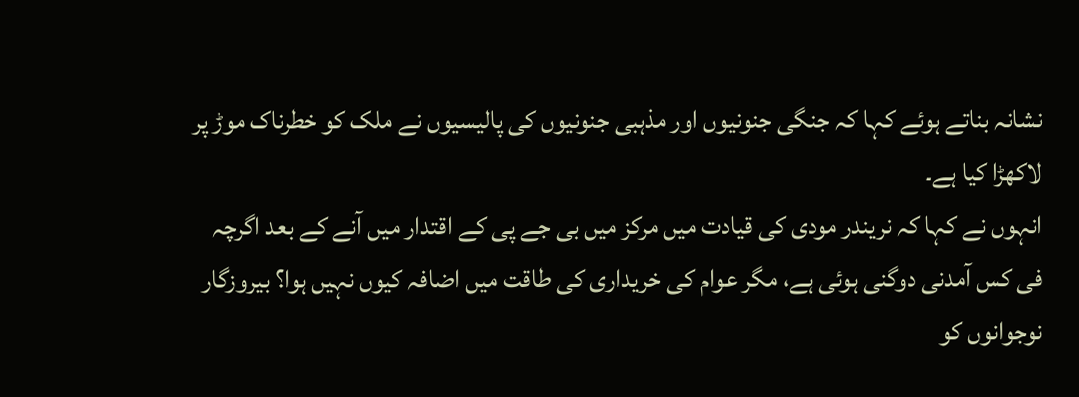نشانہ بناتے ہوئے کہا کہ جنگی جنونیوں اور مذہبی جنونیوں کی پالیسیوں نے ملک کو خطرناک موڑ پر لاکھڑا کیا ہے۔
انہوں نے کہا کہ نریندر مودی کی قیادت میں مرکز میں بی جے پی کے اقتدار میں آنے کے بعد اگرچہ فی کس آمدنی دوگنی ہوئی ہے، مگر عوام کی خریداری کی طاقت میں اضافہ کیوں نہیں ہوا؟ بیروزگار نوجوانوں کو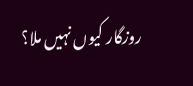روزگار کیوں نہیں ملا؟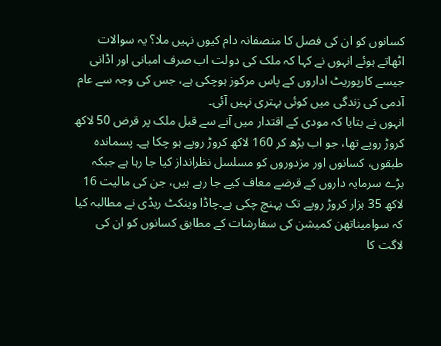کسانوں کو ان کی فصل کا منصفانہ دام کیوں نہیں ملا؟ یہ سوالات اٹھاتے ہوئے انہوں نے کہا کہ ملک کی دولت اب صرف امبانی اور اڈانی جیسے کارپوریٹ اداروں کے پاس مرکوز ہوچکی ہے، جس کی وجہ سے عام آدمی کی زندگی میں کوئی بہتری نہیں آئی۔
انہوں نے بتایا کہ مودی کے اقتدار میں آنے سے قبل ملک پر قرض 50 لاکھ کروڑ روپے تھا، جو اب بڑھ کر 160 لاکھ کروڑ روپے ہو چکا ہے۔ پسماندہ طبقوں، کسانوں اور مزدوروں کو مسلسل نظرانداز کیا جا رہا ہے جبکہ بڑے سرمایہ داروں کے قرضے معاف کیے جا رہے ہیں، جن کی مالیت 16 لاکھ 35 ہزار کروڑ روپے تک پہنچ چکی ہے۔چاڈا وینکٹ ریڈی نے مطالبہ کیا کہ سوامیناتھن کمیشن کی سفارشات کے مطابق کسانوں کو ان کی لاگت کا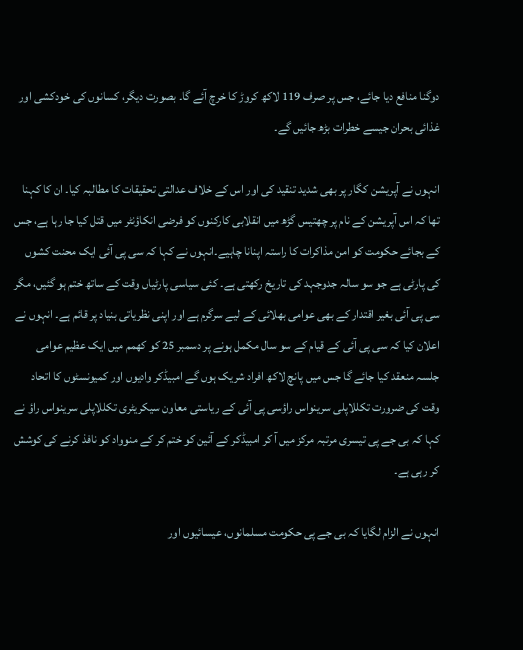دوگنا منافع دیا جائے، جس پر صرف 119 لاکھ کروڑ کا خرچ آئے گا۔ بصورت دیگر، کسانوں کی خودکشی اور غذائی بحران جیسے خطرات بڑھ جائیں گے۔

انہوں نے آپریشن کگار پر بھی شدید تنقید کی اور اس کے خلاف عدالتی تحقیقات کا مطالبہ کیا۔ ان کا کہنا تھا کہ اس آپریشن کے نام پر چھتیس گڑھ میں انقلابی کارکنوں کو فرضی انکاؤنٹر میں قتل کیا جا رہا ہے، جس کے بجائے حکومت کو امن مذاکرات کا راستہ اپنانا چاہیے۔انہوں نے کہا کہ سی پی آئی ایک محنت کشوں کی پارٹی ہے جو سو سالہ جدوجہد کی تاریخ رکھتی ہے۔ کئی سیاسی پارٹیاں وقت کے ساتھ ختم ہو گئیں، مگر سی پی آئی بغیر اقتدار کے بھی عوامی بھلائی کے لیے سرگرم ہے اور اپنی نظریاتی بنیاد پر قائم ہے۔ انہوں نے اعلان کیا کہ سی پی آئی کے قیام کے سو سال مکمل ہونے پر دسمبر 25 کو کھمم میں ایک عظیم عوامی جلسہ منعقد کیا جائے گا جس میں پانچ لاکھ افراد شریک ہوں گے امبیڈکر وادیوں اور کمیونسٹوں کا اتحاد وقت کی ضرورت تکللاپلی سرینواس راؤسی پی آئی کے ریاستی معاون سیکریٹری تکللاپلی سرینواس راؤ نے کہا کہ بی جے پی تیسری مرتبہ مرکز میں آ کر امبیڈکر کے آئین کو ختم کر کے منوواد کو نافذ کرنے کی کوشش کر رہی ہے۔

انہوں نے الزام لگایا کہ بی جے پی حکومت مسلمانوں، عیسائیوں اور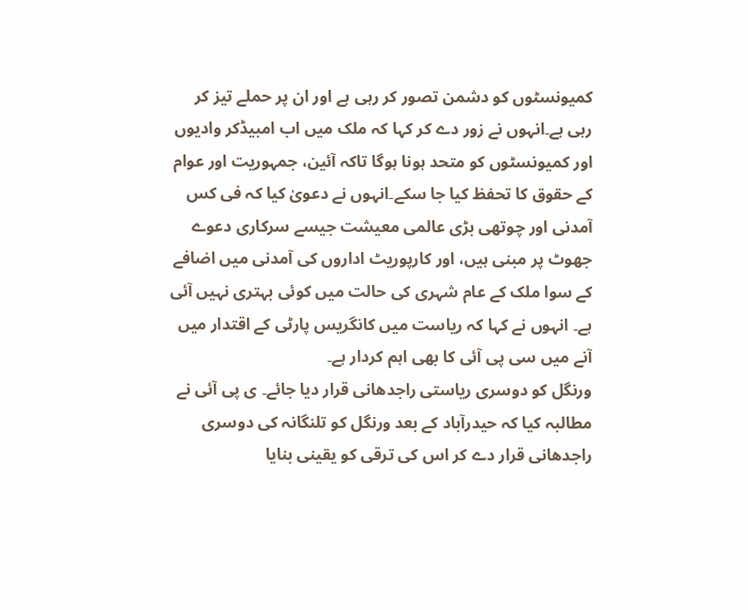کمیونسٹوں کو دشمن تصور کر رہی ہے اور ان پر حملے تیز کر رہی ہے۔انہوں نے زور دے کر کہا کہ ملک میں اب امبیڈکر وادیوں اور کمیونسٹوں کو متحد ہونا ہوگا تاکہ آئین، جمہوریت اور عوام کے حقوق کا تحفظ کیا جا سکے۔انہوں نے دعویٰ کیا کہ فی کس آمدنی اور چوتھی بڑی عالمی معیشت جیسے سرکاری دعوے جھوٹ پر مبنی ہیں، اور کارپوریٹ اداروں کی آمدنی میں اضافے کے سوا ملک کے عام شہری کی حالت میں کوئی بہتری نہیں آئی ہے۔ انہوں نے کہا کہ ریاست میں کانگریس پارٹی کے اقتدار میں آنے میں سی پی آئی کا بھی اہم کردار ہے۔
ورنگل کو دوسری ریاستی راجدھانی قرار دیا جائے۔ ی پی آئی نے مطالبہ کیا کہ حیدرآباد کے بعد ورنگل کو تلنگانہ کی دوسری راجدھانی قرار دے کر اس کی ترقی کو یقینی بنایا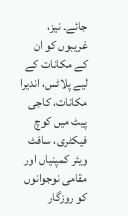جائے۔ نیز، غریبوں کو ان کے مکانات کے لیے پلاٹس، اندیرا مکانات، کاجی پیٹ میں کوچ فیکٹری، سافٹ ویئر کمپنیاں اور مقامی نوجوانوں کو روزگار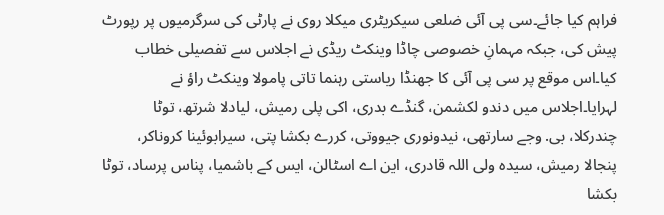فراہم کیا جائے۔سی پی آئی ضلعی سیکریٹری میکلا روی نے پارٹی کی سرگرمیوں پر رپورٹ پیش کی، جبکہ مہمانِ خصوصی چاڈا وینکٹ ریڈی نے اجلاس سے تفصیلی خطاب کیا۔اس موقع پر سی پی آئی کا جھنڈا ریاستی رہنما تاتی پامولا وینکٹ راؤ نے لہرایا۔اجلاس میں دندو لکشمن، گنڈے بدری، اکی پلی رمیش، لیادلا شرتھ، توٹا چندرکلا، بی. وجے سارتھی، نیدونوری جیووتی، کررے بکشا پتی، سیرابوئینا کروناکر، پنجالا رمیش، سیدہ ولی اللہ قادری، این اے اسٹالن، ایس کے باشمیا، پناس پرساد، توٹا بکشا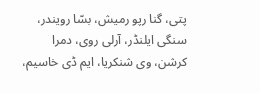پتی، گنا رپو رمیش، بسّا رویندر، سنگی ایلنڈر، آرلی روی، دمرا کرشن، وی شنکریا، ایم ڈی خاسیم،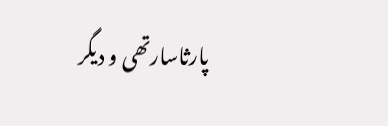پارثاسارتھی و دیگر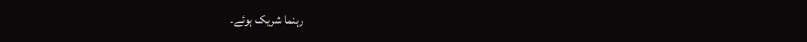رہنما شریک ہوئے۔